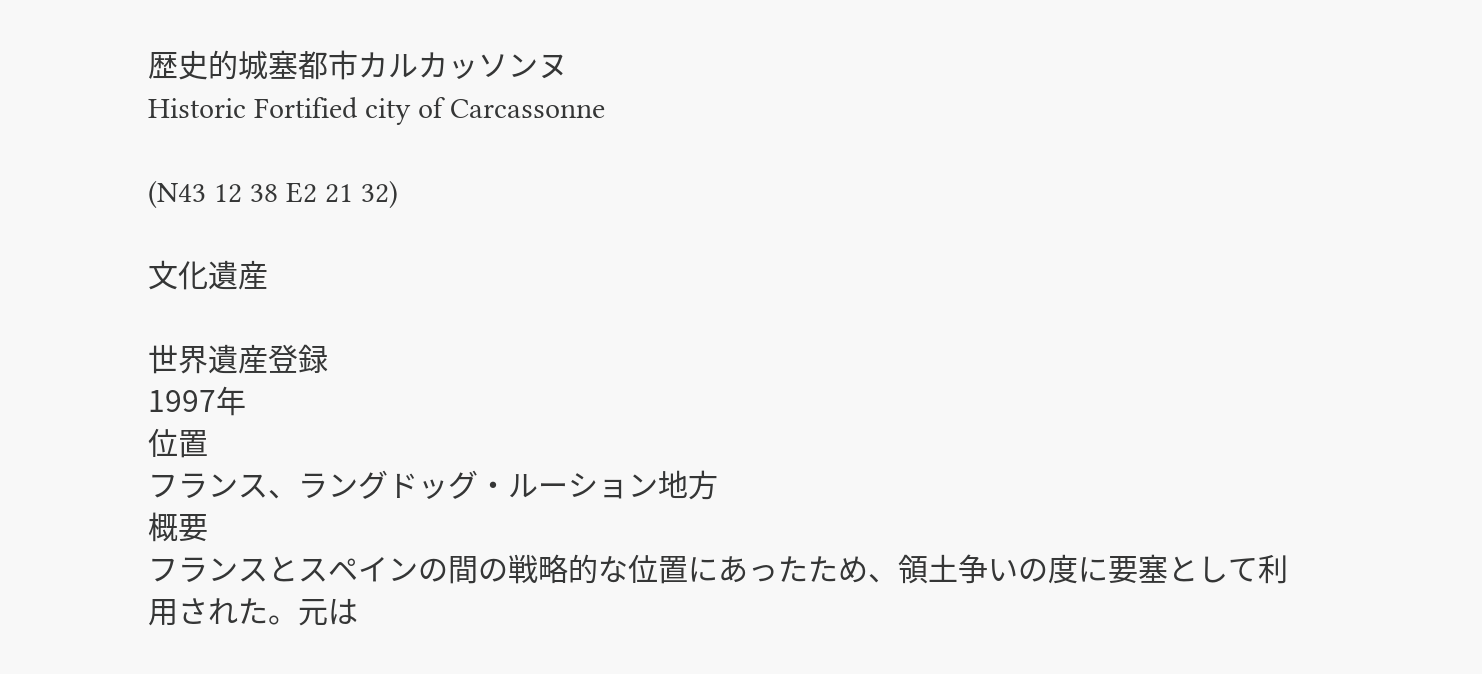歴史的城塞都市カルカッソンヌ
Historic Fortified city of Carcassonne

(N43 12 38 E2 21 32)

文化遺産

世界遺産登録
1997年
位置
フランス、ラングドッグ・ルーション地方
概要
フランスとスペインの間の戦略的な位置にあったため、領土争いの度に要塞として利用された。元は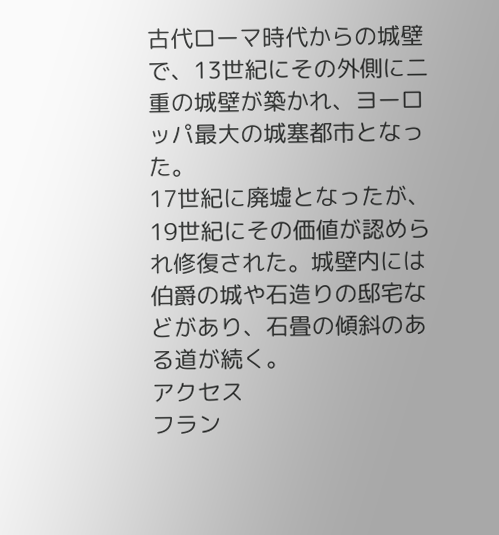古代ローマ時代からの城壁で、13世紀にその外側に二重の城壁が築かれ、ヨーロッパ最大の城塞都市となった。
17世紀に廃墟となったが、19世紀にその価値が認められ修復された。城壁内には伯爵の城や石造りの邸宅などがあり、石畳の傾斜のある道が続く。
アクセス
フラン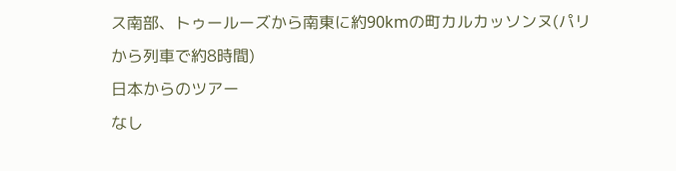ス南部、トゥールーズから南東に約90kmの町カルカッソンヌ(パリから列車で約8時間)
日本からのツアー
なし